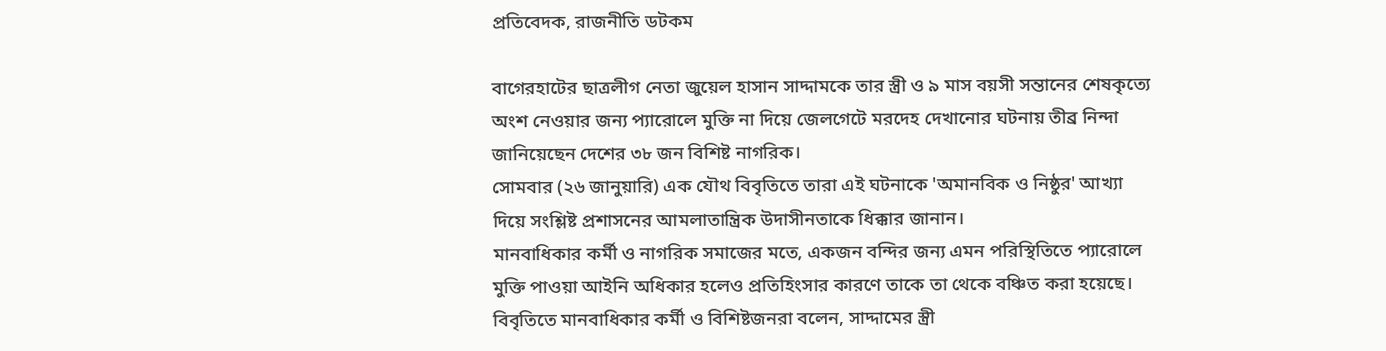প্রতিবেদক, রাজনীতি ডটকম

বাগেরহাটের ছাত্রলীগ নেতা জুয়েল হাসান সাদ্দামকে তার স্ত্রী ও ৯ মাস বয়সী সন্তানের শেষকৃত্যে অংশ নেওয়ার জন্য প্যারোলে মুক্তি না দিয়ে জেলগেটে মরদেহ দেখানোর ঘটনায় তীব্র নিন্দা জানিয়েছেন দেশের ৩৮ জন বিশিষ্ট নাগরিক।
সোমবার (২৬ জানুয়ারি) এক যৌথ বিবৃতিতে তারা এই ঘটনাকে 'অমানবিক ও নিষ্ঠুর' আখ্যা দিয়ে সংশ্লিষ্ট প্রশাসনের আমলাতান্ত্রিক উদাসীনতাকে ধিক্কার জানান।
মানবাধিকার কর্মী ও নাগরিক সমাজের মতে, একজন বন্দির জন্য এমন পরিস্থিতিতে প্যারোলে মুক্তি পাওয়া আইনি অধিকার হলেও প্রতিহিংসার কারণে তাকে তা থেকে বঞ্চিত করা হয়েছে।
বিবৃতিতে মানবাধিকার কর্মী ও বিশিষ্টজনরা বলেন, সাদ্দামের স্ত্রী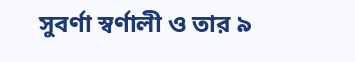সুবর্ণা স্বর্ণালী ও তার ৯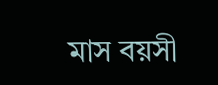মাস বয়সী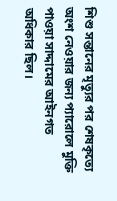শিশু সন্তানের মৃত্যুর পর শেষকৃত্যে অংশ নেওয়ার জন্য প্যারোলে মুক্তি পাওয়া সাদ্দামের আইনগত অধিকার ছিল।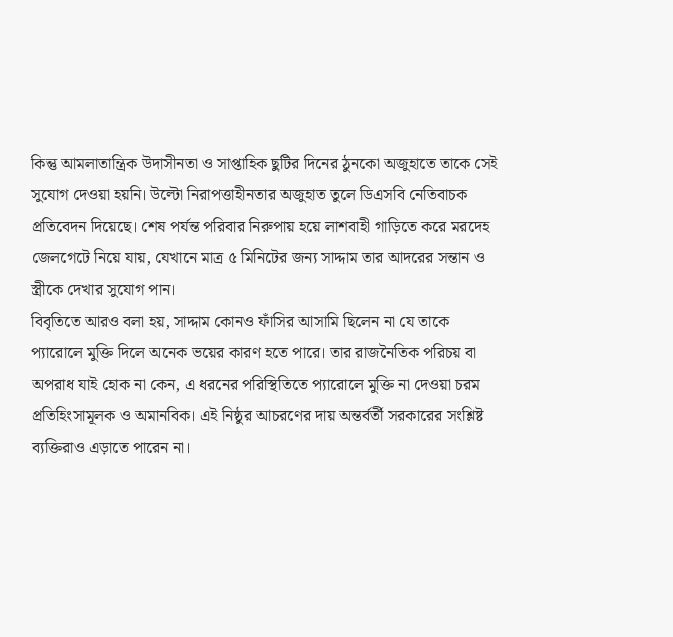কিন্তু আমলাতান্ত্রিক উদাসীনতা ও সাপ্তাহিক ছুটির দিনের ঠুনকো অজুহাতে তাকে সেই সুযোগ দেওয়া হয়নি। উল্টো নিরাপত্তাহীনতার অজুহাত তুলে ডিএসবি নেতিবাচক প্রতিবেদন দিয়েছে। শেষ পর্যন্ত পরিবার নিরুপায় হয়ে লাশবাহী গাড়িতে করে মরদেহ জেলগেটে নিয়ে যায়, যেখানে মাত্র ৫ মিনিটের জন্য সাদ্দাম তার আদরের সন্তান ও স্ত্রীকে দেখার সুযোগ পান।
বিবৃতিতে আরও বলা হয়, সাদ্দাম কোনও ফাঁসির আসামি ছিলেন না যে তাকে প্যারোলে মুক্তি দিলে অনেক ভয়ের কারণ হতে পারে। তার রাজনৈতিক পরিচয় বা অপরাধ যাই হোক না কেন, এ ধরনের পরিস্থিতিতে প্যারোলে মুক্তি না দেওয়া চরম প্রতিহিংসামূলক ও অমানবিক। এই নিষ্ঠুর আচরণের দায় অন্তর্বর্তী সরকারের সংশ্লিষ্ট ব্যক্তিরাও এড়াতে পারেন না।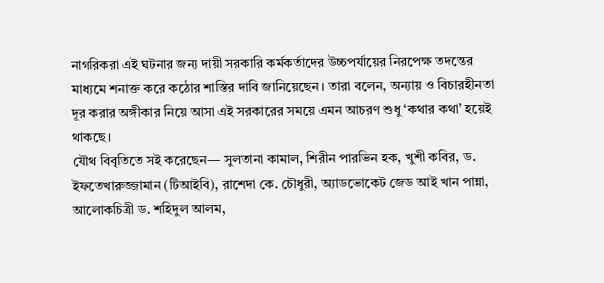নাগরিকরা এই ঘটনার জন্য দায়ী সরকারি কর্মকর্তাদের উচ্চপর্যায়ের নিরপেক্ষ তদন্তের মাধ্যমে শনাক্ত করে কঠোর শাস্তির দাবি জানিয়েছেন। তারা বলেন, অন্যায় ও বিচারহীনতা দূর করার অঙ্গীকার নিয়ে আসা এই সরকারের সময়ে এমন আচরণ শুধু ‘কথার কথা’ হয়েই থাকছে।
যৌথ বিবৃতিতে সই করেছেন— সুলতানা কামাল, শিরীন পারভিন হক, খুশী কবির, ড. ইফতেখারুজ্জামান (টিআইবি), রাশেদা কে. চৌধুরী, অ্যাডভোকেট জেড আই খান পান্না, আলোকচিত্রী ড. শহিদুল আলম,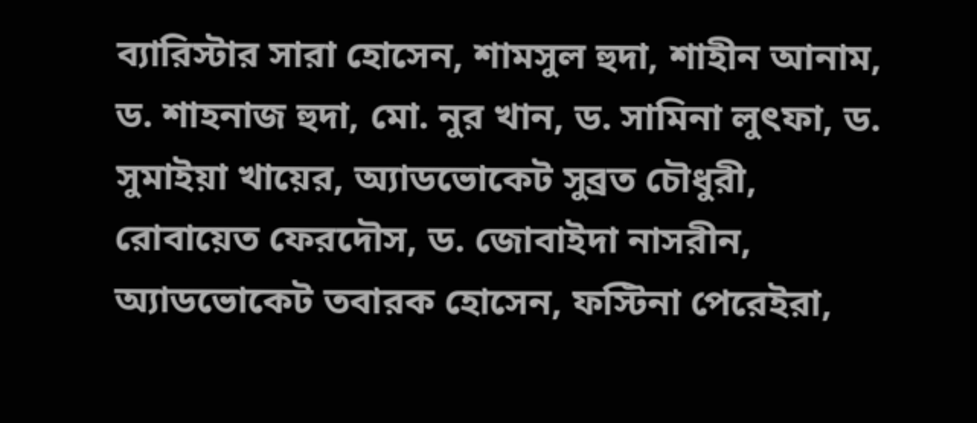ব্যারিস্টার সারা হোসেন, শামসুল হুদা, শাহীন আনাম, ড. শাহনাজ হুদা, মো. নুর খান, ড. সামিনা লুৎফা, ড. সুমাইয়া খায়ের, অ্যাডভোকেট সুব্রত চৌধুরী, রোবায়েত ফেরদৌস, ড. জোবাইদা নাসরীন, অ্যাডভোকেট তবারক হোসেন, ফস্টিনা পেরেইরা,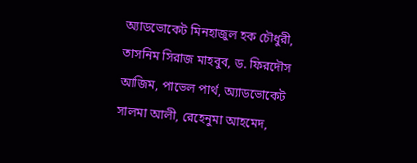অ্যাডভোকেট মিনহাজুল হক চৌধুরী, তাসনিম সিরাজ মাহবুব, ড. ফিরদৌস আজিম, পাভেল পার্থ, অ্যাডভোকেট সালমা আলী, রেহেনুমা আহমেদ,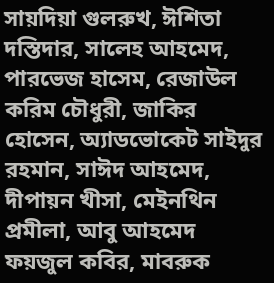সায়দিয়া গুলরুখ, ঈশিতা দস্তিদার, সালেহ আহমেদ, পারভেজ হাসেম, রেজাউল করিম চৌধুরী, জাকির হোসেন, অ্যাডভোকেট সাইদুর রহমান, সাঈদ আহমেদ, দীপায়ন খীসা, মেইনথিন প্রমীলা, আবু আহমেদ ফয়জুল কবির, মাবরুক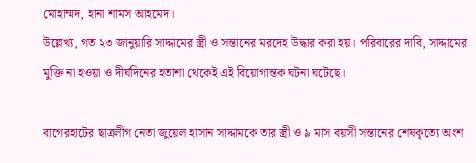মোহাম্মদ, হানা শামস আহমেদ।
উল্লেখ্য, গত ২৩ জানুয়ারি সাদ্দামের স্ত্রী ও সন্তানের মরদেহ উদ্ধার করা হয়। পরিবারের দাবি, সাদ্দামের মুক্তি না হওয়া ও দীর্ঘদিনের হতাশা থেকেই এই বিয়োগান্তক ঘটনা ঘটেছে।

বাগেরহাটের ছাত্রলীগ নেতা জুয়েল হাসান সাদ্দামকে তার স্ত্রী ও ৯ মাস বয়সী সন্তানের শেষকৃত্যে অংশ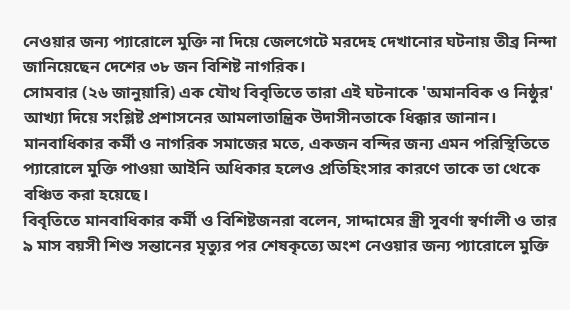নেওয়ার জন্য প্যারোলে মুক্তি না দিয়ে জেলগেটে মরদেহ দেখানোর ঘটনায় তীব্র নিন্দা জানিয়েছেন দেশের ৩৮ জন বিশিষ্ট নাগরিক।
সোমবার (২৬ জানুয়ারি) এক যৌথ বিবৃতিতে তারা এই ঘটনাকে 'অমানবিক ও নিষ্ঠুর' আখ্যা দিয়ে সংশ্লিষ্ট প্রশাসনের আমলাতান্ত্রিক উদাসীনতাকে ধিক্কার জানান।
মানবাধিকার কর্মী ও নাগরিক সমাজের মতে, একজন বন্দির জন্য এমন পরিস্থিতিতে প্যারোলে মুক্তি পাওয়া আইনি অধিকার হলেও প্রতিহিংসার কারণে তাকে তা থেকে বঞ্চিত করা হয়েছে।
বিবৃতিতে মানবাধিকার কর্মী ও বিশিষ্টজনরা বলেন, সাদ্দামের স্ত্রী সুবর্ণা স্বর্ণালী ও তার ৯ মাস বয়সী শিশু সন্তানের মৃত্যুর পর শেষকৃত্যে অংশ নেওয়ার জন্য প্যারোলে মুক্তি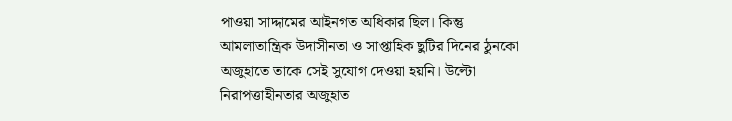পাওয়া সাদ্দামের আইনগত অধিকার ছিল। কিন্তু আমলাতান্ত্রিক উদাসীনতা ও সাপ্তাহিক ছুটির দিনের ঠুনকো অজুহাতে তাকে সেই সুযোগ দেওয়া হয়নি। উল্টো নিরাপত্তাহীনতার অজুহাত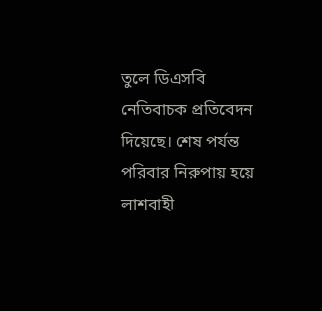তুলে ডিএসবি নেতিবাচক প্রতিবেদন দিয়েছে। শেষ পর্যন্ত পরিবার নিরুপায় হয়ে লাশবাহী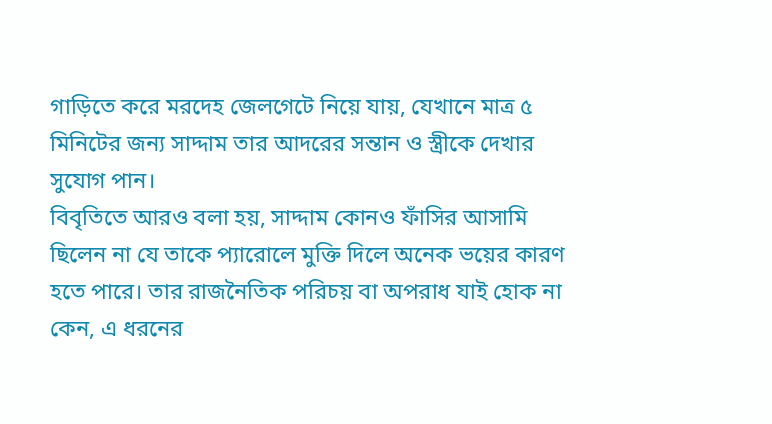গাড়িতে করে মরদেহ জেলগেটে নিয়ে যায়, যেখানে মাত্র ৫ মিনিটের জন্য সাদ্দাম তার আদরের সন্তান ও স্ত্রীকে দেখার সুযোগ পান।
বিবৃতিতে আরও বলা হয়, সাদ্দাম কোনও ফাঁসির আসামি ছিলেন না যে তাকে প্যারোলে মুক্তি দিলে অনেক ভয়ের কারণ হতে পারে। তার রাজনৈতিক পরিচয় বা অপরাধ যাই হোক না কেন, এ ধরনের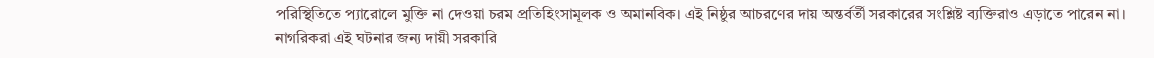পরিস্থিতিতে প্যারোলে মুক্তি না দেওয়া চরম প্রতিহিংসামূলক ও অমানবিক। এই নিষ্ঠুর আচরণের দায় অন্তর্বর্তী সরকারের সংশ্লিষ্ট ব্যক্তিরাও এড়াতে পারেন না।
নাগরিকরা এই ঘটনার জন্য দায়ী সরকারি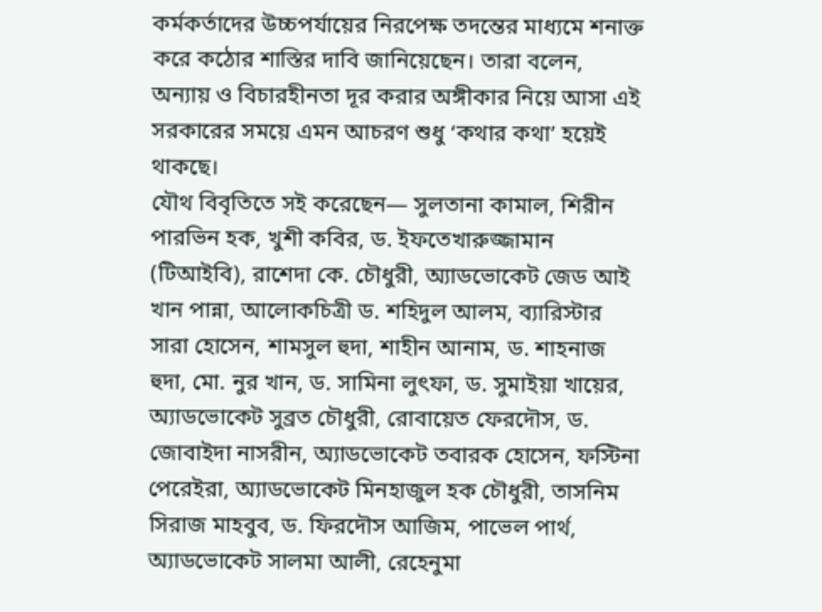কর্মকর্তাদের উচ্চপর্যায়ের নিরপেক্ষ তদন্তের মাধ্যমে শনাক্ত করে কঠোর শাস্তির দাবি জানিয়েছেন। তারা বলেন, অন্যায় ও বিচারহীনতা দূর করার অঙ্গীকার নিয়ে আসা এই সরকারের সময়ে এমন আচরণ শুধু ‘কথার কথা’ হয়েই থাকছে।
যৌথ বিবৃতিতে সই করেছেন— সুলতানা কামাল, শিরীন পারভিন হক, খুশী কবির, ড. ইফতেখারুজ্জামান (টিআইবি), রাশেদা কে. চৌধুরী, অ্যাডভোকেট জেড আই খান পান্না, আলোকচিত্রী ড. শহিদুল আলম, ব্যারিস্টার সারা হোসেন, শামসুল হুদা, শাহীন আনাম, ড. শাহনাজ হুদা, মো. নুর খান, ড. সামিনা লুৎফা, ড. সুমাইয়া খায়ের, অ্যাডভোকেট সুব্রত চৌধুরী, রোবায়েত ফেরদৌস, ড. জোবাইদা নাসরীন, অ্যাডভোকেট তবারক হোসেন, ফস্টিনা পেরেইরা, অ্যাডভোকেট মিনহাজুল হক চৌধুরী, তাসনিম সিরাজ মাহবুব, ড. ফিরদৌস আজিম, পাভেল পার্থ, অ্যাডভোকেট সালমা আলী, রেহেনুমা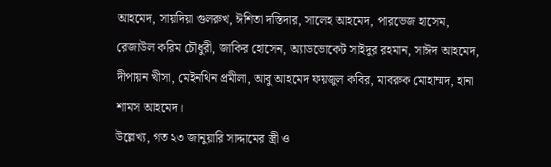আহমেদ, সায়দিয়া গুলরুখ, ঈশিতা দস্তিদার, সালেহ আহমেদ, পারভেজ হাসেম, রেজাউল করিম চৌধুরী, জাকির হোসেন, অ্যাডভোকেট সাইদুর রহমান, সাঈদ আহমেদ, দীপায়ন খীসা, মেইনথিন প্রমীলা, আবু আহমেদ ফয়জুল কবির, মাবরুক মোহাম্মদ, হানা শামস আহমেদ।
উল্লেখ্য, গত ২৩ জানুয়ারি সাদ্দামের স্ত্রী ও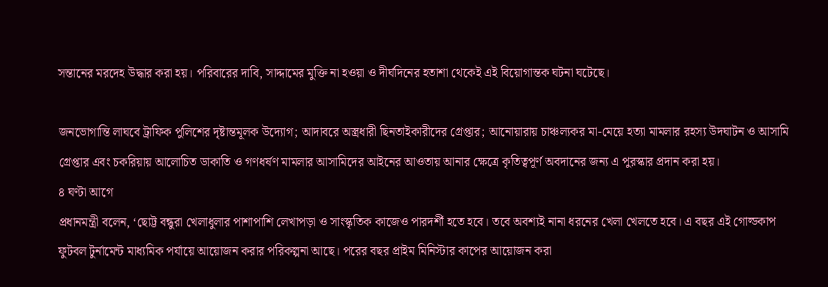সন্তানের মরদেহ উদ্ধার করা হয়। পরিবারের দাবি, সাদ্দামের মুক্তি না হওয়া ও দীর্ঘদিনের হতাশা থেকেই এই বিয়োগান্তক ঘটনা ঘটেছে।

জনভোগান্তি লাঘবে ট্রাফিক পুলিশের দৃষ্টান্তমূলক উদ্যোগ; আদাবরে অস্ত্রধারী ছিনতাইকারীদের গ্রেপ্তার; আনোয়ারায় চাঞ্চল্যকর মা-মেয়ে হত্যা মামলার রহস্য উদঘাটন ও আসামি গ্রেপ্তার এবং চকরিয়ায় আলোচিত ডাকাতি ও গণধর্ষণ মামলার আসামিদের আইনের আওতায় আনার ক্ষেত্রে কৃতিত্বপূর্ণ অবদানের জন্য এ পুরস্কার প্রদান করা হয়।
৪ ঘণ্টা আগে
প্রধানমন্ত্রী বলেন, ‘ছোট্ট বন্ধুরা খেলাধুলার পাশাপাশি লেখাপড়া ও সাংস্কৃতিক কাজেও পারদর্শী হতে হবে। তবে অবশ্যই নানা ধরনের খেলা খেলতে হবে। এ বছর এই গোল্ডকাপ ফুটবল টুর্নামেন্ট মাধ্যমিক পর্যায়ে আয়োজন করার পরিকল্পনা আছে। পরের বছর প্রাইম মিনিস্টার কাপের আয়োজন করা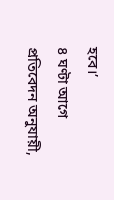হবে।’
৪ ঘণ্টা আগে
প্রতিবেদন অনুযায়ী,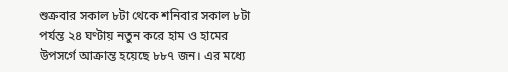শুক্রবার সকাল ৮টা থেকে শনিবার সকাল ৮টা পর্যন্ত ২৪ ঘণ্টায় নতুন করে হাম ও হামের উপসর্গে আক্রান্ত হয়েছে ৮৮৭ জন। এর মধ্যে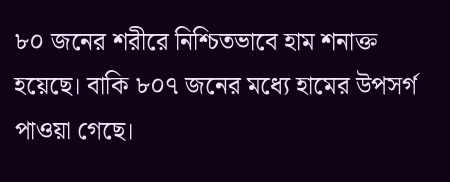৮০ জনের শরীরে নিশ্চিতভাবে হাম শনাক্ত হয়েছে। বাকি ৮০৭ জনের মধ্যে হামের উপসর্গ পাওয়া গেছে।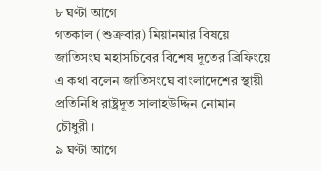৮ ঘণ্টা আগে
গতকাল (শুক্রবার) মিয়ানমার বিষয়ে জাতিসংঘ মহাসচিবের বিশেষ দূতের ব্রিফিংয়ে এ কথা বলেন জাতিসংঘে বাংলাদেশের স্থায়ী প্রতিনিধি রাষ্ট্রদূত সালাহউদ্দিন নোমান চৌধুরী।
৯ ঘণ্টা আগে